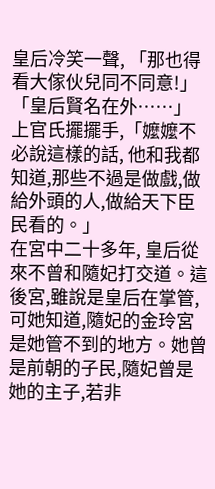皇后冷笑一聲, 「那也得看大傢伙兒同不同意!」
「皇后賢名在外……」
上官氏擺擺手,「嬤嬤不必說這樣的話, 他和我都知道,那些不過是做戲,做給外頭的人,做給天下臣民看的。」
在宮中二十多年, 皇后從來不曾和隨妃打交道。這後宮,雖說是皇后在掌管,可她知道,隨妃的金玲宮是她管不到的地方。她曾是前朝的子民,隨妃曾是她的主子,若非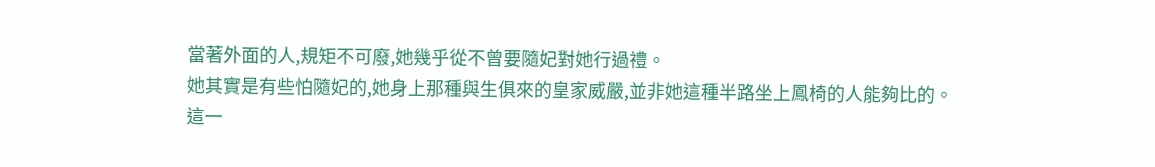當著外面的人,規矩不可廢,她幾乎從不曾要隨妃對她行過禮。
她其實是有些怕隨妃的,她身上那種與生俱來的皇家威嚴,並非她這種半路坐上鳳椅的人能夠比的。
這一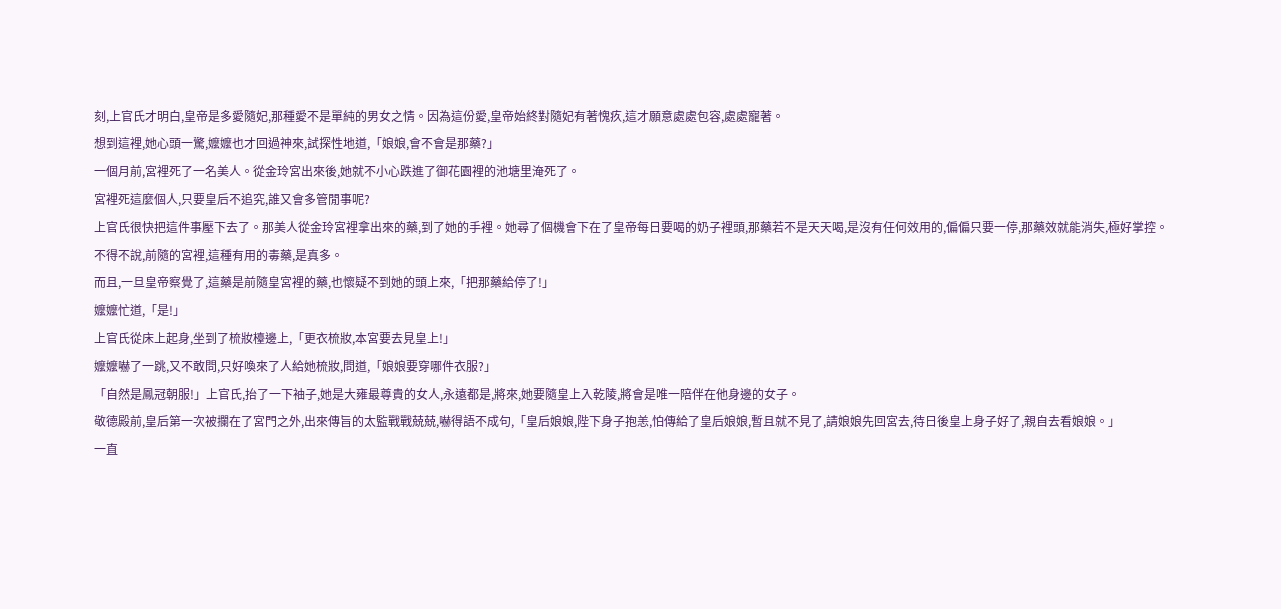刻,上官氏才明白,皇帝是多愛隨妃,那種愛不是單純的男女之情。因為這份愛,皇帝始終對隨妃有著愧疚,這才願意處處包容,處處寵著。
想到這裡,她心頭一驚,嬤嬤也才回過神來,試探性地道,「娘娘,會不會是那藥?」
一個月前,宮裡死了一名美人。從金玲宮出來後,她就不小心跌進了御花園裡的池塘里淹死了。
宮裡死這麼個人,只要皇后不追究,誰又會多管閒事呢?
上官氏很快把這件事壓下去了。那美人從金玲宮裡拿出來的藥,到了她的手裡。她尋了個機會下在了皇帝每日要喝的奶子裡頭,那藥若不是天天喝,是沒有任何效用的,偏偏只要一停,那藥效就能消失,極好掌控。
不得不說,前隨的宮裡,這種有用的毒藥,是真多。
而且,一旦皇帝察覺了,這藥是前隨皇宮裡的藥,也懷疑不到她的頭上來,「把那藥給停了!」
嬤嬤忙道,「是!」
上官氏從床上起身,坐到了梳妝檯邊上,「更衣梳妝,本宮要去見皇上!」
嬤嬤嚇了一跳,又不敢問,只好喚來了人給她梳妝,問道,「娘娘要穿哪件衣服?」
「自然是鳳冠朝服!」上官氏,抬了一下袖子,她是大雍最尊貴的女人,永遠都是,將來,她要隨皇上入乾陵,將會是唯一陪伴在他身邊的女子。
敬德殿前,皇后第一次被攔在了宮門之外,出來傳旨的太監戰戰兢兢,嚇得語不成句,「皇后娘娘,陛下身子抱恙,怕傳給了皇后娘娘,暫且就不見了,請娘娘先回宮去,待日後皇上身子好了,親自去看娘娘。」
一直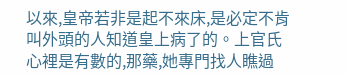以來,皇帝若非是起不來床,是必定不肯叫外頭的人知道皇上病了的。上官氏心裡是有數的,那藥,她專門找人瞧過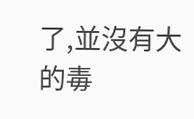了,並沒有大的毒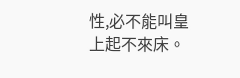性,必不能叫皇上起不來床。